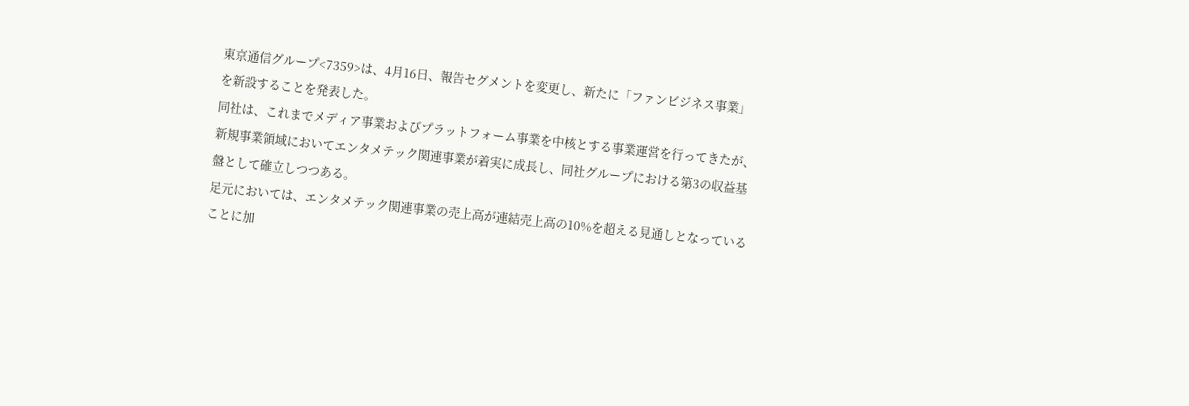東京通信グループ<7359>は、4月16日、報告セグメントを変更し、新たに「ファンビジネス事業」を新設することを発表した。
同社は、これまでメディア事業およびプラットフォーム事業を中核とする事業運営を行ってきたが、新規事業領域においてエンタメテック関連事業が着実に成長し、同社グループにおける第3の収益基盤として確立しつつある。
足元においては、エンタメテック関連事業の売上高が連結売上高の10%を超える見通しとなっていることに加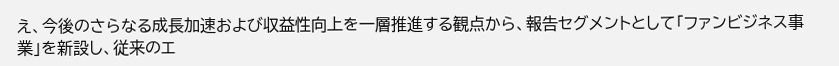え、今後のさらなる成長加速および収益性向上を一層推進する観点から、報告セグメントとして「ファンビジネス事業」を新設し、従来のエ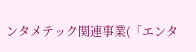ンタメテック関連事業(「エンタ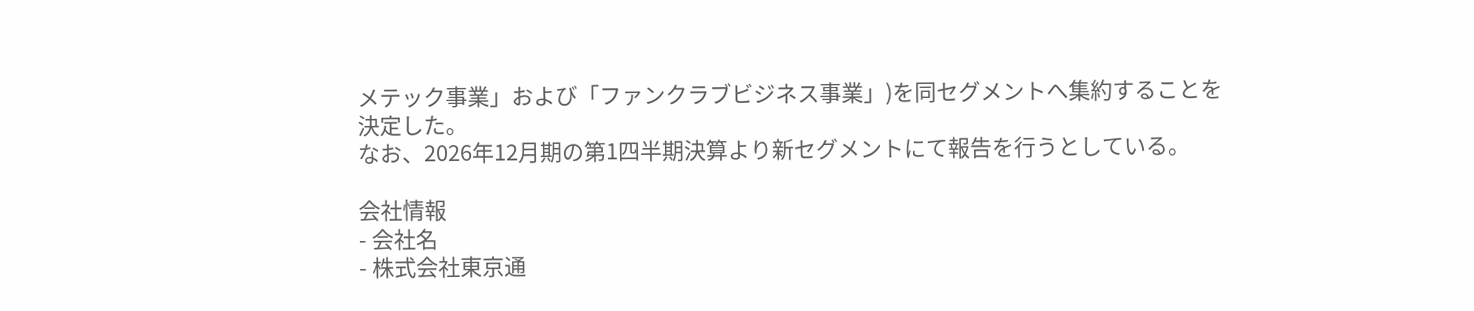メテック事業」および「ファンクラブビジネス事業」)を同セグメントへ集約することを決定した。
なお、2026年12月期の第1四半期決算より新セグメントにて報告を行うとしている。

会社情報
- 会社名
- 株式会社東京通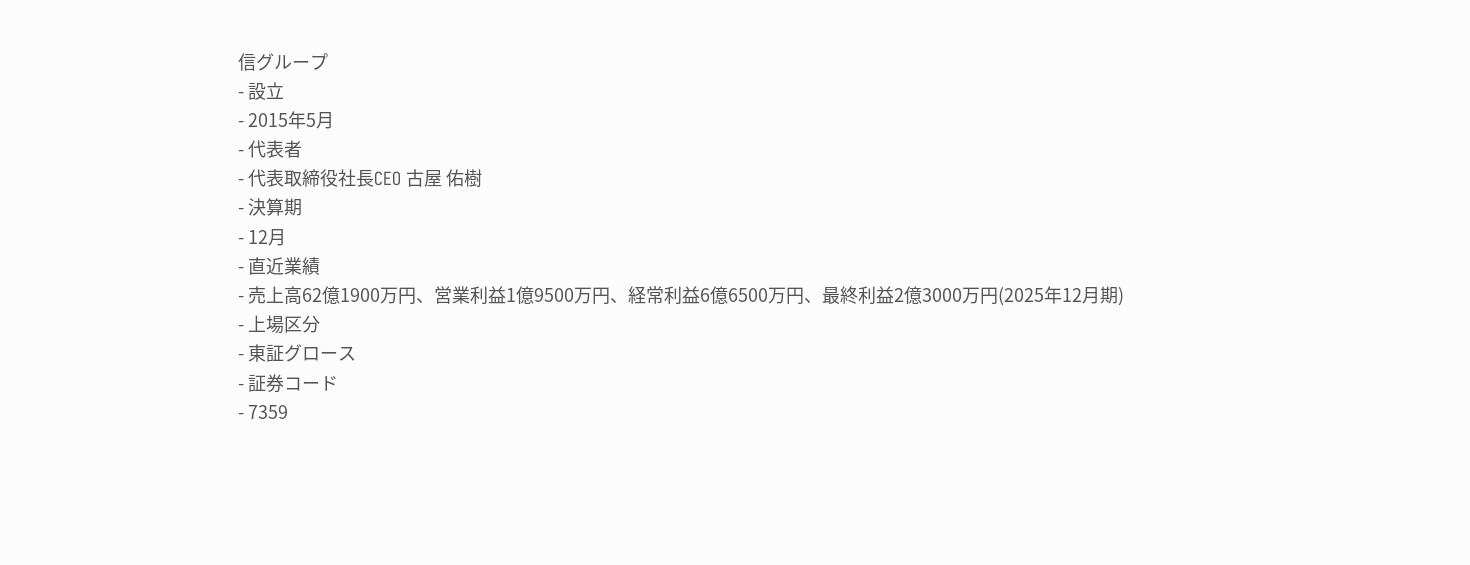信グループ
- 設立
- 2015年5月
- 代表者
- 代表取締役社長CEO 古屋 佑樹
- 決算期
- 12月
- 直近業績
- 売上高62億1900万円、営業利益1億9500万円、経常利益6億6500万円、最終利益2億3000万円(2025年12月期)
- 上場区分
- 東証グロース
- 証券コード
- 7359